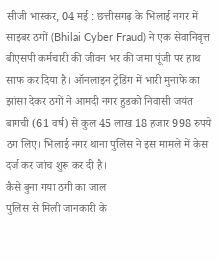सीजी भास्कर, 04 मई : छत्तीसगढ़ के भिलाई नगर में साइबर ठगों (Bhilai Cyber Fraud) ने एक सेवानिवृत्त बीएसपी कर्मचारी की जीवन भर की जमा पूंजी पर हाथ साफ कर दिया है। ऑनलाइन ट्रेडिंग में भारी मुनाफे का झांसा देकर ठगों ने आमदी नगर हुडको निवासी जयंत बागची (61 वर्ष) से कुल 45 लाख 18 हजार 998 रुपये ठग लिए। भिलाई नगर थाना पुलिस ने इस मामले में केस दर्ज कर जांच शुरू कर दी है।
कैसे बुना गया ठगी का जाल
पुलिस से मिली जानकारी के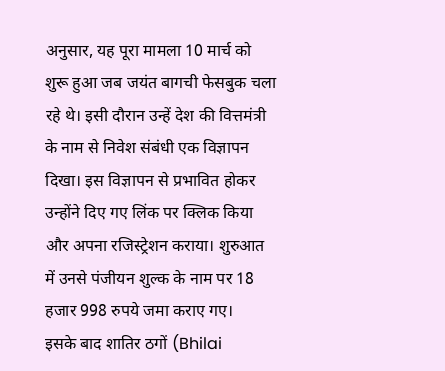अनुसार, यह पूरा मामला 10 मार्च को शुरू हुआ जब जयंत बागची फेसबुक चला रहे थे। इसी दौरान उन्हें देश की वित्तमंत्री के नाम से निवेश संबंधी एक विज्ञापन दिखा। इस विज्ञापन से प्रभावित होकर उन्होंने दिए गए लिंक पर क्लिक किया और अपना रजिस्ट्रेशन कराया। शुरुआत में उनसे पंजीयन शुल्क के नाम पर 18 हजार 998 रुपये जमा कराए गए।
इसके बाद शातिर ठगों (Bhilai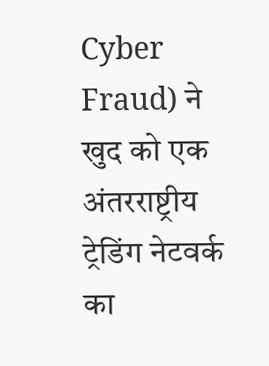Cyber Fraud) ने खुद को एक अंतरराष्ट्रीय ट्रेडिंग नेटवर्क का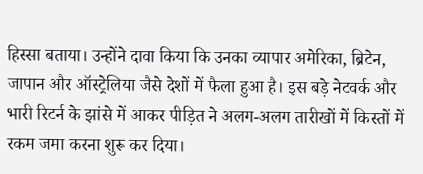हिस्सा बताया। उन्होंने दावा किया कि उनका व्यापार अमेरिका, ब्रिटेन, जापान और ऑस्ट्रेलिया जैसे देशों में फैला हुआ है। इस बड़े नेटवर्क और भारी रिटर्न के झांसे में आकर पीड़ित ने अलग-अलग तारीखों में किस्तों में रकम जमा करना शुरू कर दिया।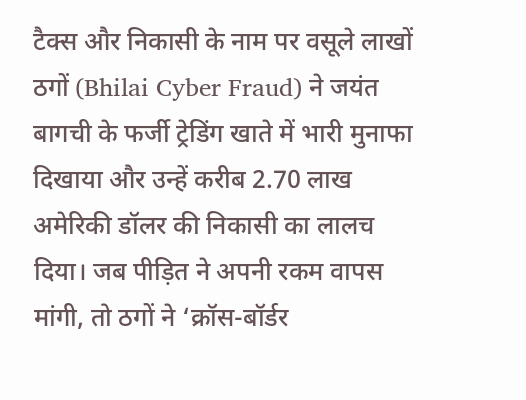टैक्स और निकासी के नाम पर वसूले लाखों
ठगों (Bhilai Cyber Fraud) ने जयंत बागची के फर्जी ट्रेडिंग खाते में भारी मुनाफा दिखाया और उन्हें करीब 2.70 लाख अमेरिकी डॉलर की निकासी का लालच दिया। जब पीड़ित ने अपनी रकम वापस मांगी, तो ठगों ने ‘क्रॉस-बॉर्डर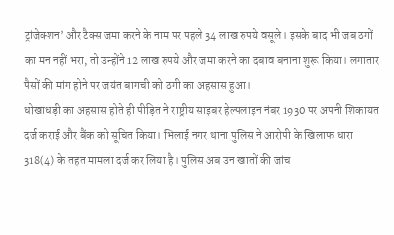ट्रांजेक्शन’ और टैक्स जमा करने के नाम पर पहले 34 लाख रुपये वसूले। इसके बाद भी जब ठगों का मन नहीं भरा, तो उन्होंने 12 लाख रुपये और जमा करने का दबाव बनाना शुरू किया। लगातार पैसों की मांग होने पर जयंत बागची को ठगी का अहसास हुआ।
धोखाधड़ी का अहसास होते ही पीड़ित ने राष्ट्रीय साइबर हेल्पलाइन नंबर 1930 पर अपनी शिकायत दर्ज कराई और बैंक को सूचित किया। भिलाई नगर थाना पुलिस ने आरोपी के खिलाफ धारा 318(4) के तहत मामला दर्ज कर लिया है। पुलिस अब उन खातों की जांच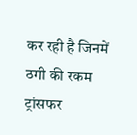कर रही है जिनमें ठगी की रकम ट्रांसफर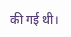की गई थी।